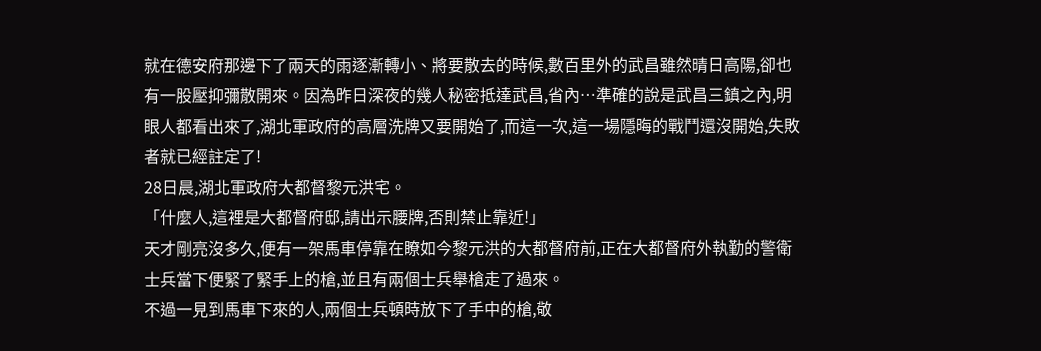就在德安府那邊下了兩天的雨逐漸轉小、將要散去的時候,數百里外的武昌雖然晴日高陽,卻也有一股壓抑彌散開來。因為昨日深夜的幾人秘密抵達武昌,省內…準確的說是武昌三鎮之內,明眼人都看出來了,湖北軍政府的高層洗牌又要開始了,而這一次,這一場隱晦的戰鬥還沒開始,失敗者就已經註定了!
28日晨,湖北軍政府大都督黎元洪宅。
「什麼人,這裡是大都督府邸,請出示腰牌,否則禁止靠近!」
天才剛亮沒多久,便有一架馬車停靠在瞭如今黎元洪的大都督府前,正在大都督府外執勤的警衛士兵當下便緊了緊手上的槍,並且有兩個士兵舉槍走了過來。
不過一見到馬車下來的人,兩個士兵頓時放下了手中的槍,敬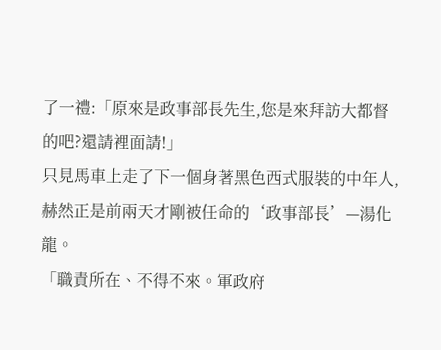了一禮:「原來是政事部長先生,您是來拜訪大都督的吧?還請裡面請!」
只見馬車上走了下一個身著黑色西式服裝的中年人,赫然正是前兩天才剛被任命的‘政事部長’—湯化龍。
「職責所在、不得不來。軍政府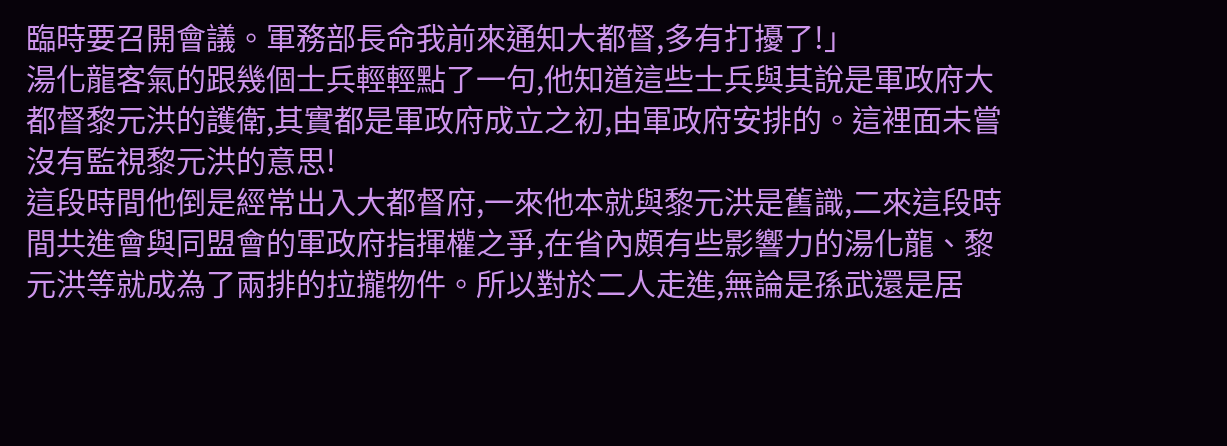臨時要召開會議。軍務部長命我前來通知大都督,多有打擾了!」
湯化龍客氣的跟幾個士兵輕輕點了一句,他知道這些士兵與其說是軍政府大都督黎元洪的護衛,其實都是軍政府成立之初,由軍政府安排的。這裡面未嘗沒有監視黎元洪的意思!
這段時間他倒是經常出入大都督府,一來他本就與黎元洪是舊識,二來這段時間共進會與同盟會的軍政府指揮權之爭,在省內頗有些影響力的湯化龍、黎元洪等就成為了兩排的拉攏物件。所以對於二人走進,無論是孫武還是居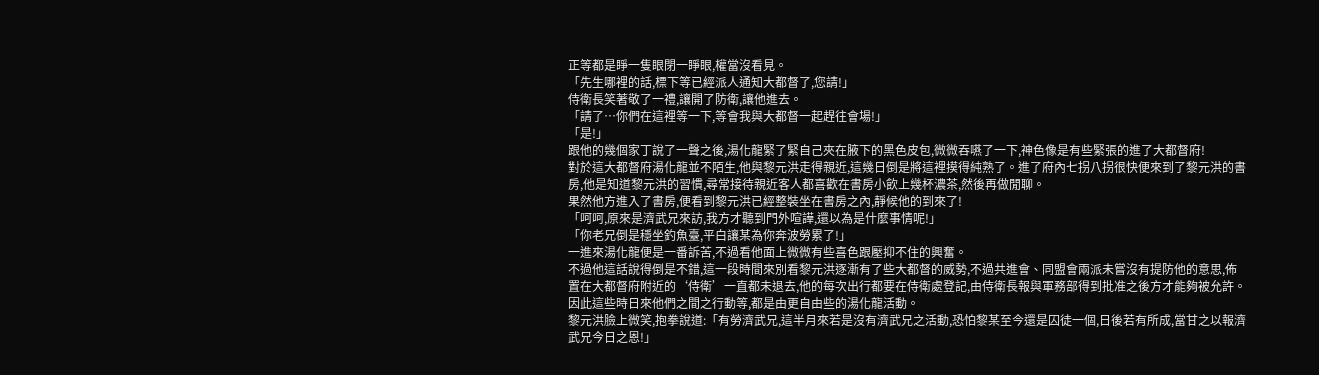正等都是睜一隻眼閉一睜眼,權當沒看見。
「先生哪裡的話,標下等已經派人通知大都督了,您請!」
侍衛長笑著敬了一禮,讓開了防衛,讓他進去。
「請了…你們在這裡等一下,等會我與大都督一起趕往會場!」
「是!」
跟他的幾個家丁說了一聲之後,湯化龍緊了緊自己夾在腋下的黑色皮包,微微吞嚥了一下,神色像是有些緊張的進了大都督府!
對於這大都督府湯化龍並不陌生,他與黎元洪走得親近,這幾日倒是將這裡摸得純熟了。進了府內七拐八拐很快便來到了黎元洪的書房,他是知道黎元洪的習慣,尋常接待親近客人都喜歡在書房小飲上幾杯濃茶,然後再做閒聊。
果然他方進入了書房,便看到黎元洪已經整裝坐在書房之內,靜候他的到來了!
「呵呵,原來是濟武兄來訪,我方才聽到門外喧譁,還以為是什麼事情呢!」
「你老兄倒是穩坐釣魚臺,平白讓某為你奔波勞累了!」
一進來湯化龍便是一番訴苦,不過看他面上微微有些喜色跟壓抑不住的興奮。
不過他這話說得倒是不錯,這一段時間來別看黎元洪逐漸有了些大都督的威勢,不過共進會、同盟會兩派未嘗沒有提防他的意思,佈置在大都督府附近的‘侍衛’一直都未退去,他的每次出行都要在侍衛處登記,由侍衛長報與軍務部得到批准之後方才能夠被允許。
因此這些時日來他們之間之行動等,都是由更自由些的湯化龍活動。
黎元洪臉上微笑,抱拳說道:「有勞濟武兄,這半月來若是沒有濟武兄之活動,恐怕黎某至今還是囚徒一個,日後若有所成,當甘之以報濟武兄今日之恩!」